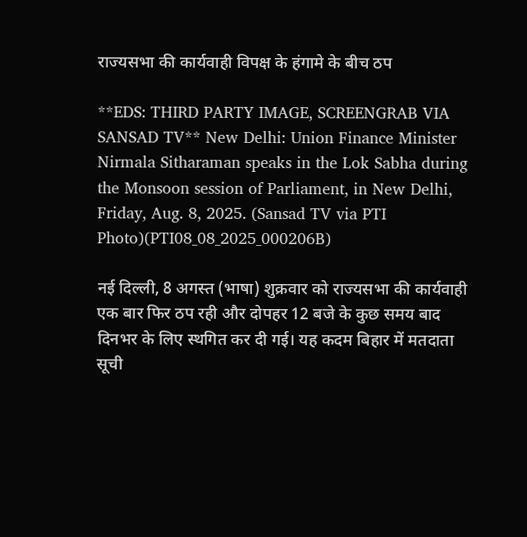राज्यसभा की कार्यवाही विपक्ष के हंगामे के बीच ठप

**EDS: THIRD PARTY IMAGE, SCREENGRAB VIA SANSAD TV** New Delhi: Union Finance Minister Nirmala Sitharaman speaks in the Lok Sabha during the Monsoon session of Parliament, in New Delhi, Friday, Aug. 8, 2025. (Sansad TV via PTI Photo)(PTI08_08_2025_000206B)

नई दिल्ली, 8 अगस्त (भाषा) शुक्रवार को राज्यसभा की कार्यवाही एक बार फिर ठप रही और दोपहर 12 बजे के कुछ समय बाद दिनभर के लिए स्थगित कर दी गई। यह कदम बिहार में मतदाता सूची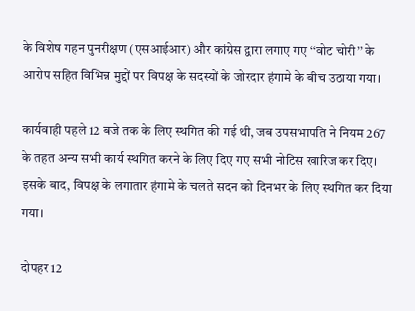के विशेष गहन पुनरीक्षण (एसआईआर) और कांग्रेस द्वारा लगाए गए ‘‘वोट चोरी’’ के आरोप सहित विभिन्न मुद्दों पर विपक्ष के सदस्यों के जोरदार हंगामे के बीच उठाया गया।

कार्यवाही पहले 12 बजे तक के लिए स्थगित की गई थी, जब उपसभापति ने नियम 267 के तहत अन्य सभी कार्य स्थगित करने के लिए दिए गए सभी नोटिस खारिज कर दिए। इसके बाद, विपक्ष के लगातार हंगामे के चलते सदन को दिनभर के लिए स्थगित कर दिया गया।

दोपहर 12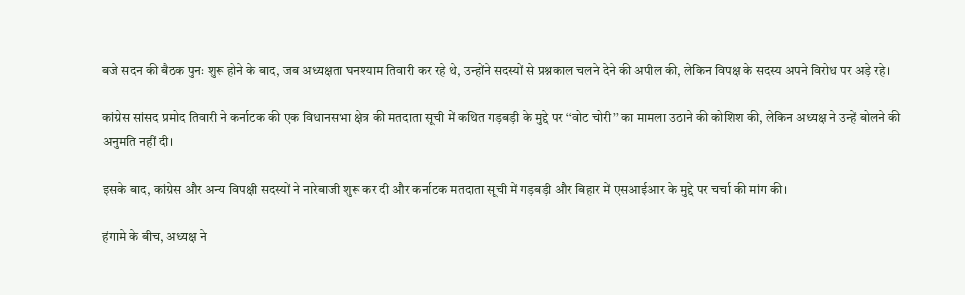बजे सदन की बैठक पुनः शुरू होने के बाद, जब अध्यक्षता घनश्याम तिवारी कर रहे थे, उन्होंने सदस्यों से प्रश्नकाल चलने देने की अपील की, लेकिन विपक्ष के सदस्य अपने विरोध पर अड़े रहे।

कांग्रेस सांसद प्रमोद तिवारी ने कर्नाटक की एक विधानसभा क्षेत्र की मतदाता सूची में कथित गड़बड़ी के मुद्दे पर ‘‘वोट चोरी’’ का मामला उठाने की कोशिश की, लेकिन अध्यक्ष ने उन्हें बोलने की अनुमति नहीं दी।

इसके बाद, कांग्रेस और अन्य विपक्षी सदस्यों ने नारेबाजी शुरू कर दी और कर्नाटक मतदाता सूची में गड़बड़ी और बिहार में एसआईआर के मुद्दे पर चर्चा की मांग की।

हंगामे के बीच, अध्यक्ष ने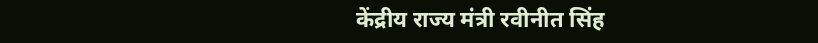केंद्रीय राज्य मंत्री रवीनीत सिंह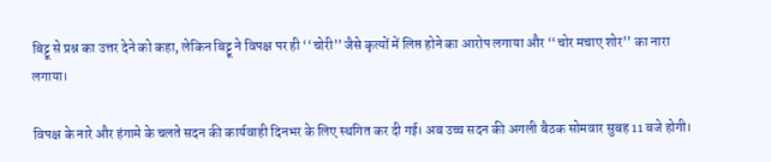बिट्टू से प्रश्न का उत्तर देने को कहा, लेकिन बिट्टू ने विपक्ष पर ही ‘‘चोरी’’ जैसे कृत्यों में लिप्त होने का आरोप लगाया और ‘‘चोर मचाए शोर’’ का नारा लगाया।

विपक्ष के नारे और हंगामे के चलते सदन की कार्यवाही दिनभर के लिए स्थगित कर दी गई। अब उच्च सदन की अगली बैठक सोमवार सुबह 11 बजे होगी।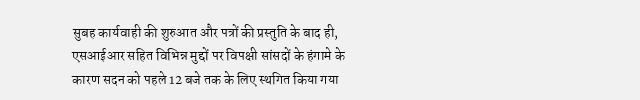सुबह कार्यवाही की शुरुआत और पत्रों की प्रस्तुति के बाद ही, एसआईआर सहित विभिन्न मुद्दों पर विपक्षी सांसदों के हंगामे के कारण सदन को पहले 12 बजे तक के लिए स्थगित किया गया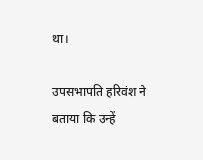था।

उपसभापति हरिवंश ने बताया कि उन्हें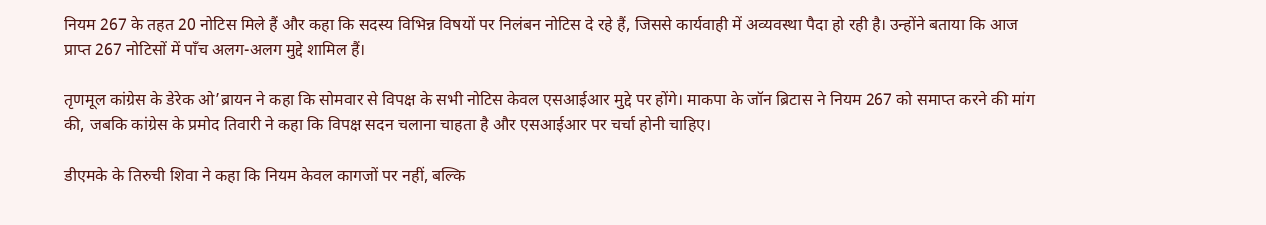नियम 267 के तहत 20 नोटिस मिले हैं और कहा कि सदस्य विभिन्न विषयों पर निलंबन नोटिस दे रहे हैं, जिससे कार्यवाही में अव्यवस्था पैदा हो रही है। उन्होंने बताया कि आज प्राप्त 267 नोटिसों में पाँच अलग-अलग मुद्दे शामिल हैं।

तृणमूल कांग्रेस के डेरेक ओ’ब्रायन ने कहा कि सोमवार से विपक्ष के सभी नोटिस केवल एसआईआर मुद्दे पर होंगे। माकपा के जॉन ब्रिटास ने नियम 267 को समाप्त करने की मांग की, जबकि कांग्रेस के प्रमोद तिवारी ने कहा कि विपक्ष सदन चलाना चाहता है और एसआईआर पर चर्चा होनी चाहिए।

डीएमके के तिरुची शिवा ने कहा कि नियम केवल कागजों पर नहीं, बल्कि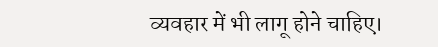व्यवहार में भी लागू होने चाहिए।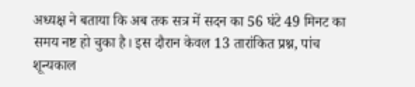अध्यक्ष ने बताया कि अब तक सत्र में सदन का 56 घंटे 49 मिनट का समय नष्ट हो चुका है। इस दौरान केवल 13 तारांकित प्रश्न, पांच शून्यकाल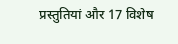प्रस्तुतियां और 17 विशेष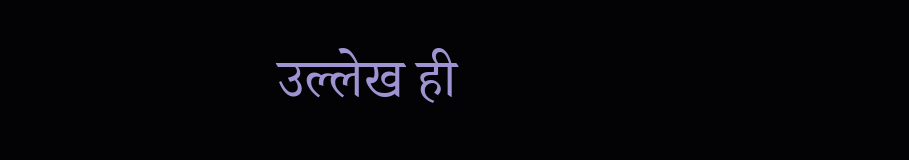उल्लेख ही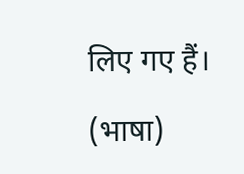लिए गए हैं।

(भाषा)